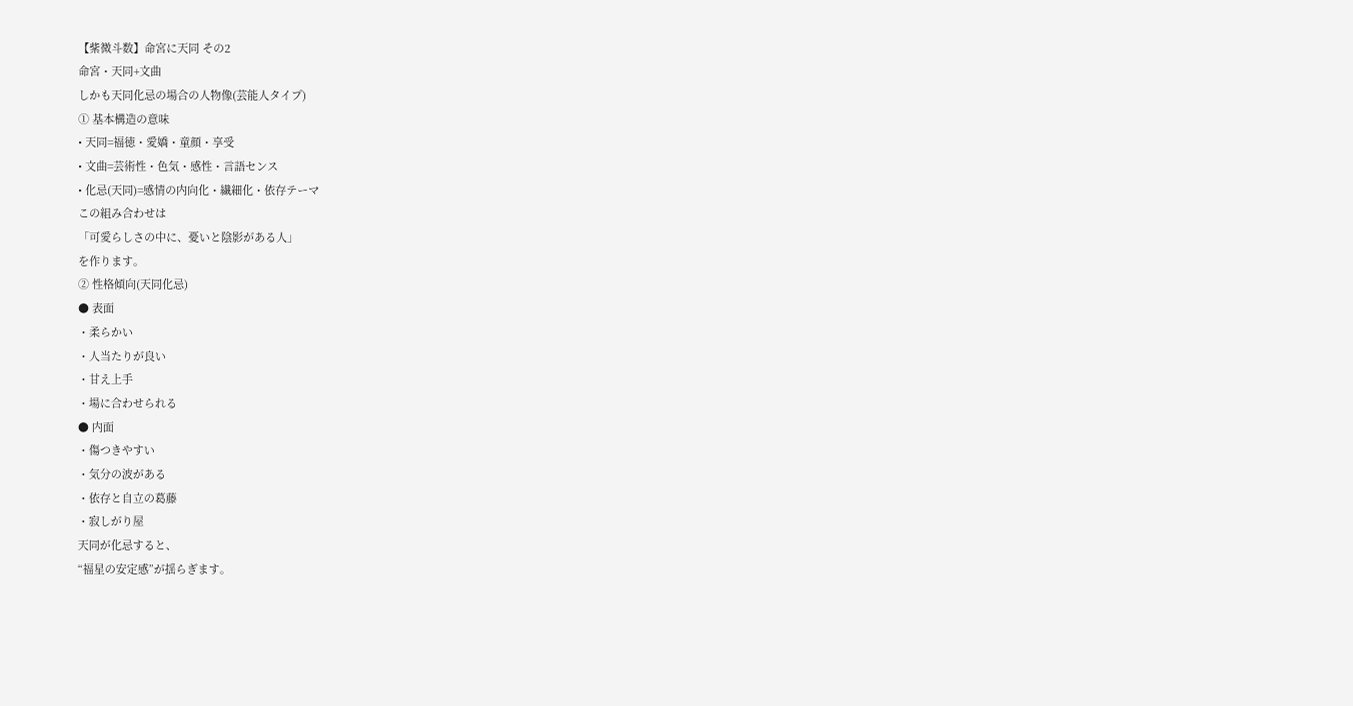【紫微斗数】命宮に天同 その2
命宮・天同+文曲
しかも天同化忌の場合の人物像(芸能人タイプ)
① 基本構造の意味
• 天同=福徳・愛嬌・童顔・享受
• 文曲=芸術性・色気・感性・言語センス
• 化忌(天同)=感情の内向化・繊細化・依存テーマ
この組み合わせは
「可愛らしさの中に、憂いと陰影がある人」
を作ります。
② 性格傾向(天同化忌)
● 表面
・柔らかい
・人当たりが良い
・甘え上手
・場に合わせられる
● 内面
・傷つきやすい
・気分の波がある
・依存と自立の葛藤
・寂しがり屋
天同が化忌すると、
“福星の安定感”が揺らぎます。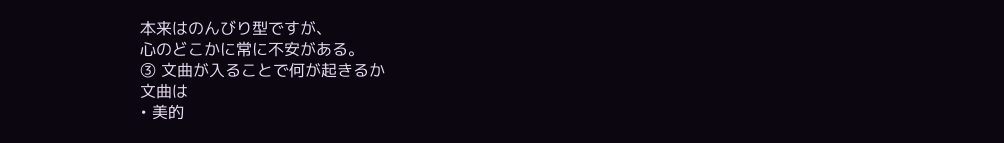本来はのんびり型ですが、
心のどこかに常に不安がある。
③ 文曲が入ることで何が起きるか
文曲は
• 美的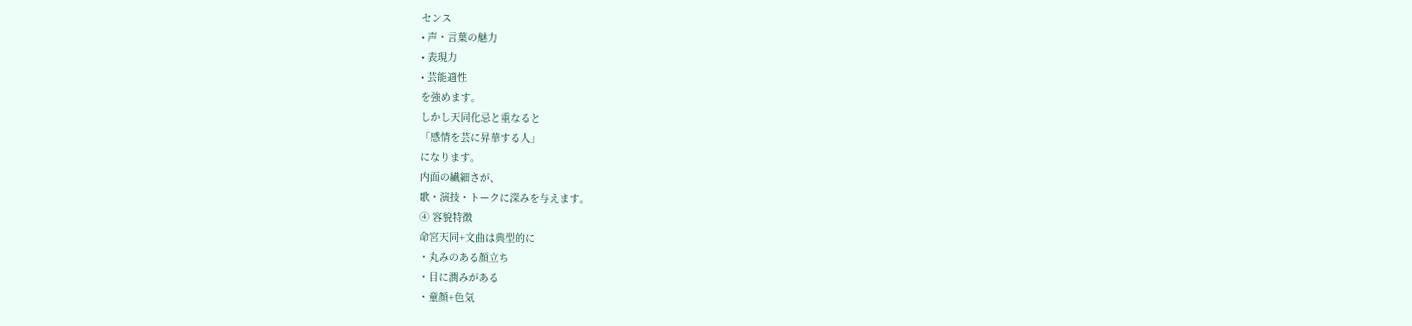センス
• 声・言葉の魅力
• 表現力
• 芸能適性
を強めます。
しかし天同化忌と重なると
「感情を芸に昇華する人」
になります。
内面の繊細さが、
歌・演技・トークに深みを与えます。
④ 容貌特徴
命宮天同+文曲は典型的に
・丸みのある顔立ち
・目に潤みがある
・童顔+色気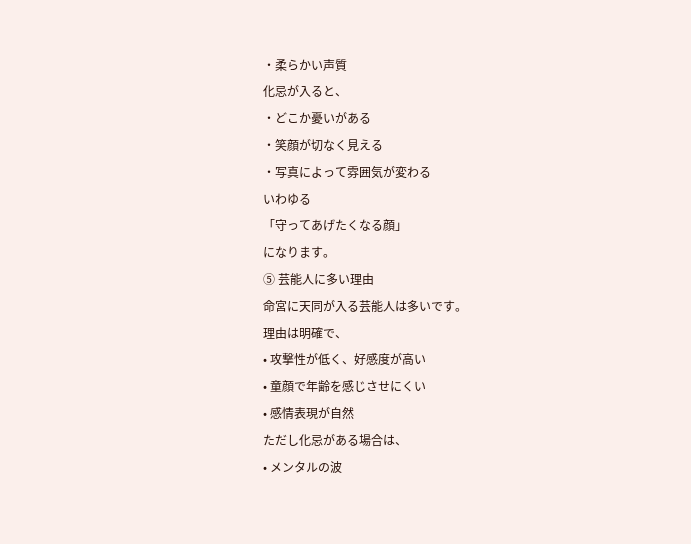・柔らかい声質
化忌が入ると、
・どこか憂いがある
・笑顔が切なく見える
・写真によって雰囲気が変わる
いわゆる
「守ってあげたくなる顔」
になります。
⑤ 芸能人に多い理由
命宮に天同が入る芸能人は多いです。
理由は明確で、
• 攻撃性が低く、好感度が高い
• 童顔で年齢を感じさせにくい
• 感情表現が自然
ただし化忌がある場合は、
• メンタルの波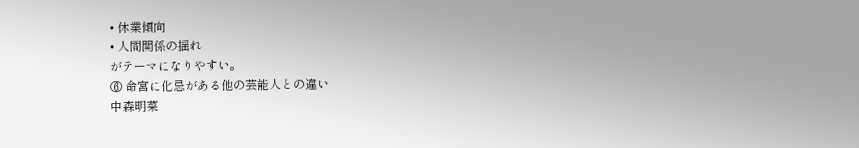• 休業傾向
• 人間関係の揺れ
がテーマになりやすい。
⑥ 命宮に化忌がある他の芸能人との違い
中森明菜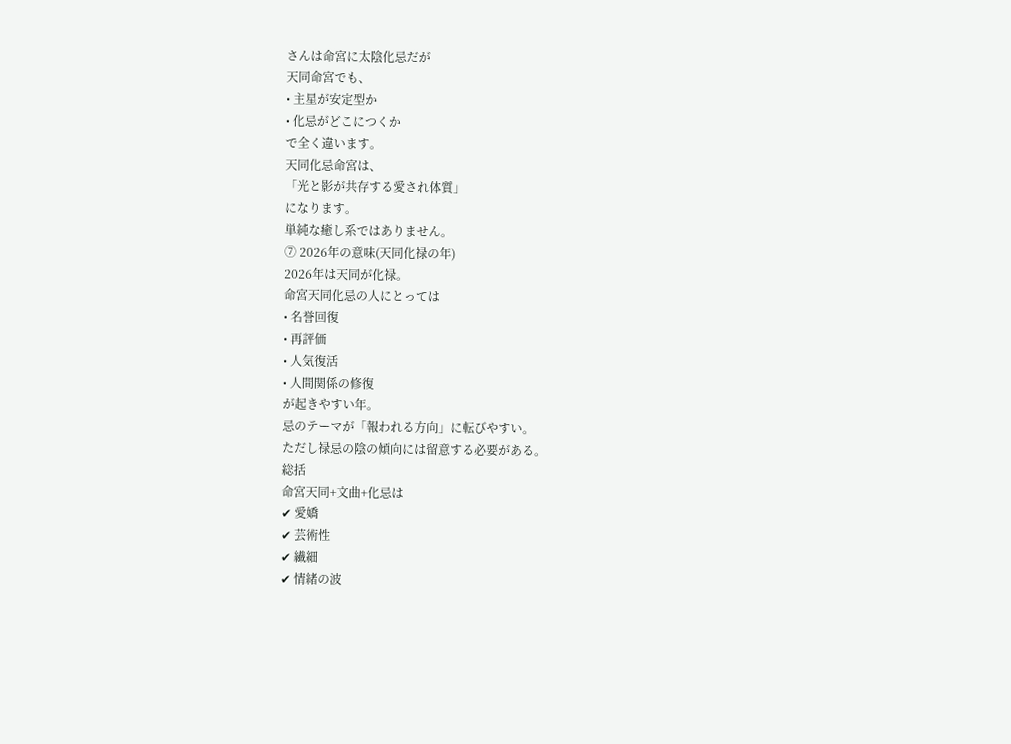さんは命宮に太陰化忌だが
天同命宮でも、
• 主星が安定型か
• 化忌がどこにつくか
で全く違います。
天同化忌命宮は、
「光と影が共存する愛され体質」
になります。
単純な癒し系ではありません。
⑦ 2026年の意味(天同化禄の年)
2026年は天同が化禄。
命宮天同化忌の人にとっては
• 名誉回復
• 再評価
• 人気復活
• 人間関係の修復
が起きやすい年。
忌のテーマが「報われる方向」に転びやすい。
ただし禄忌の陰の傾向には留意する必要がある。
総括
命宮天同+文曲+化忌は
✔ 愛嬌
✔ 芸術性
✔ 繊細
✔ 情緒の波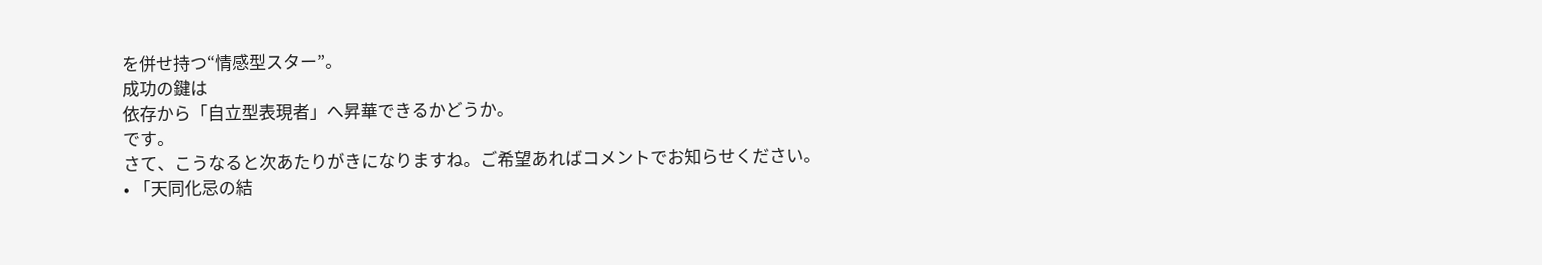を併せ持つ“情感型スター”。
成功の鍵は
依存から「自立型表現者」へ昇華できるかどうか。
です。
さて、こうなると次あたりがきになりますね。ご希望あればコメントでお知らせください。
• 「天同化忌の結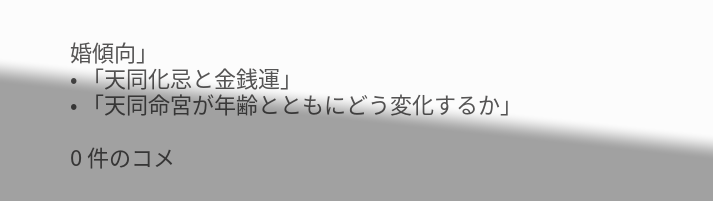婚傾向」
• 「天同化忌と金銭運」
• 「天同命宮が年齢とともにどう変化するか」

0 件のコメ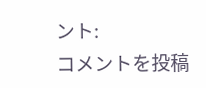ント:
コメントを投稿